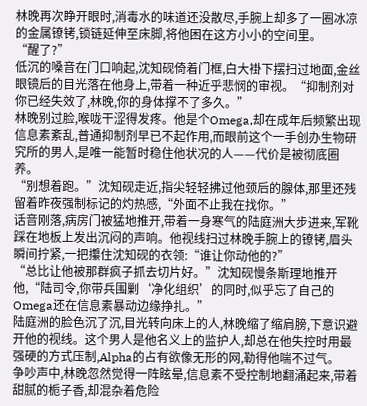林晚再次睁开眼时,消毒水的味道还没散尽,手腕上却多了一圈冰凉的金属镣铐,锁链延伸至床脚,将他困在这方小小的空间里。
“醒了?”
低沉的嗓音在门口响起,沈知砚倚着门框,白大褂下摆扫过地面,金丝眼镜后的目光落在他身上,带着一种近乎悲悯的审视。“抑制剂对你已经失效了,林晚,你的身体撑不了多久。”
林晚别过脸,喉咙干涩得发疼。他是个Omega,却在成年后频繁出现信息素紊乱,普通抑制剂早已不起作用,而眼前这个一手创办生物研究所的男人,是唯一能暂时稳住他状况的人——代价是被彻底圈养。
“别想着跑。”沈知砚走近,指尖轻轻拂过他颈后的腺体,那里还残留着昨夜强制标记的灼热感,“外面不止我在找你。”
话音刚落,病房门被猛地推开,带着一身寒气的陆庭洲大步进来,军靴踩在地板上发出沉闷的声响。他视线扫过林晚手腕上的镣铐,眉头瞬间拧紧,一把攥住沈知砚的衣领:“谁让你动他的?”
“总比让他被那群疯子抓去切片好。”沈知砚慢条斯理地推开他,“陆司令,你带兵围剿‘净化组织’的同时,似乎忘了自己的Omega还在信息素暴动边缘挣扎。”
陆庭洲的脸色沉了沉,目光转向床上的人,林晚缩了缩肩膀,下意识避开他的视线。这个男人是他名义上的监护人,却总在他失控时用最强硬的方式压制,Alpha的占有欲像无形的网,勒得他喘不过气。
争吵声中,林晚忽然觉得一阵眩晕,信息素不受控制地翻涌起来,带着甜腻的栀子香,却混杂着危险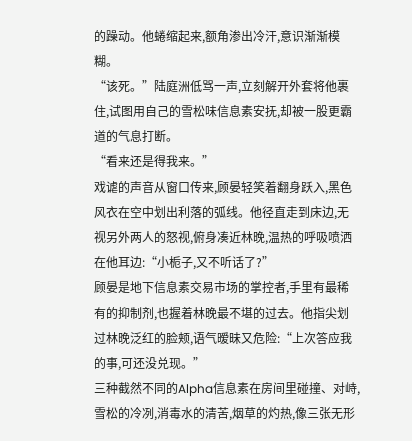的躁动。他蜷缩起来,额角渗出冷汗,意识渐渐模糊。
“该死。”陆庭洲低骂一声,立刻解开外套将他裹住,试图用自己的雪松味信息素安抚,却被一股更霸道的气息打断。
“看来还是得我来。”
戏谑的声音从窗口传来,顾晏轻笑着翻身跃入,黑色风衣在空中划出利落的弧线。他径直走到床边,无视另外两人的怒视,俯身凑近林晚,温热的呼吸喷洒在他耳边:“小栀子,又不听话了?”
顾晏是地下信息素交易市场的掌控者,手里有最稀有的抑制剂,也握着林晚最不堪的过去。他指尖划过林晚泛红的脸颊,语气暧昧又危险:“上次答应我的事,可还没兑现。”
三种截然不同的Alpha信息素在房间里碰撞、对峙,雪松的冷冽,消毒水的清苦,烟草的灼热,像三张无形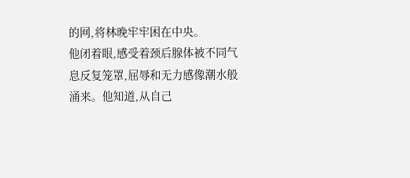的网,将林晚牢牢困在中央。
他闭着眼,感受着颈后腺体被不同气息反复笼罩,屈辱和无力感像潮水般涌来。他知道,从自己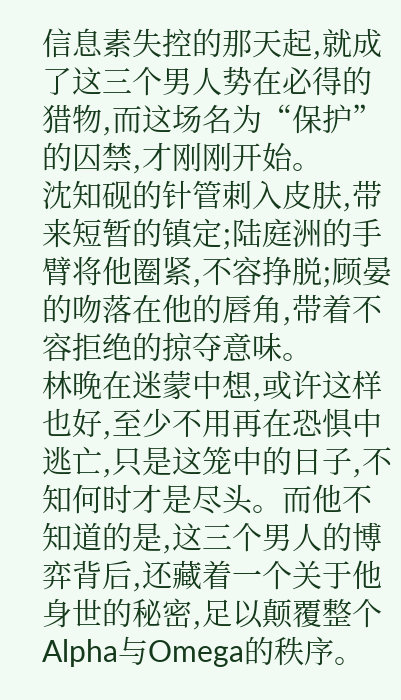信息素失控的那天起,就成了这三个男人势在必得的猎物,而这场名为“保护”的囚禁,才刚刚开始。
沈知砚的针管刺入皮肤,带来短暂的镇定;陆庭洲的手臂将他圈紧,不容挣脱;顾晏的吻落在他的唇角,带着不容拒绝的掠夺意味。
林晚在迷蒙中想,或许这样也好,至少不用再在恐惧中逃亡,只是这笼中的日子,不知何时才是尽头。而他不知道的是,这三个男人的博弈背后,还藏着一个关于他身世的秘密,足以颠覆整个Alpha与Omega的秩序。